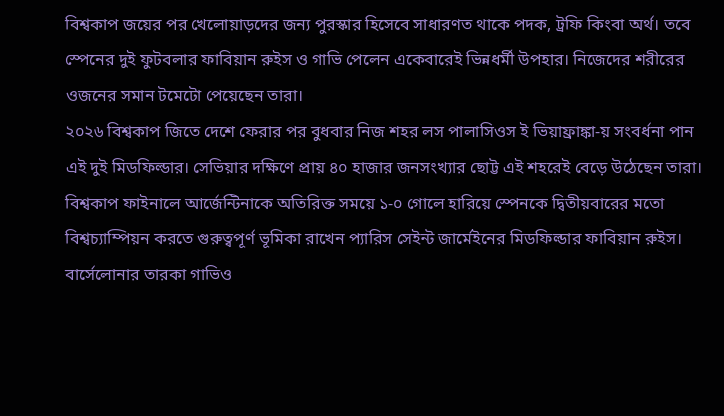বিশ্বকাপ জয়ের পর খেলোয়াড়দের জন্য পুরস্কার হিসেবে সাধারণত থাকে পদক, ট্রফি কিংবা অর্থ। তবে স্পেনের দুই ফুটবলার ফাবিয়ান রুইস ও গাভি পেলেন একেবারেই ভিন্নধর্মী উপহার। নিজেদের শরীরের ওজনের সমান টমেটো পেয়েছেন তারা।
২০২৬ বিশ্বকাপ জিতে দেশে ফেরার পর বুধবার নিজ শহর লস পালাসিওস ই ভিয়াফ্রাঙ্কা-য় সংবর্ধনা পান এই দুই মিডফিল্ডার। সেভিয়ার দক্ষিণে প্রায় ৪০ হাজার জনসংখ্যার ছোট্ট এই শহরেই বেড়ে উঠেছেন তারা।
বিশ্বকাপ ফাইনালে আর্জেন্টিনাকে অতিরিক্ত সময়ে ১-০ গোলে হারিয়ে স্পেনকে দ্বিতীয়বারের মতো বিশ্বচ্যাম্পিয়ন করতে গুরুত্বপূর্ণ ভূমিকা রাখেন প্যারিস সেইন্ট জার্মেইনের মিডফিল্ডার ফাবিয়ান রুইস। বার্সেলোনার তারকা গাভিও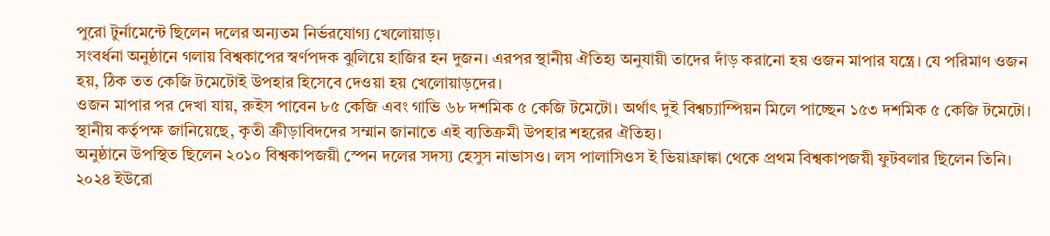পুরো টুর্নামেন্টে ছিলেন দলের অন্যতম নির্ভরযোগ্য খেলোয়াড়।
সংবর্ধনা অনুষ্ঠানে গলায় বিশ্বকাপের স্বর্ণপদক ঝুলিয়ে হাজির হন দুজন। এরপর স্থানীয় ঐতিহ্য অনুযায়ী তাদের দাঁড় করানো হয় ওজন মাপার যন্ত্রে। যে পরিমাণ ওজন হয়, ঠিক তত কেজি টমেটোই উপহার হিসেবে দেওয়া হয় খেলোয়াড়দের।
ওজন মাপার পর দেখা যায়, রুইস পাবেন ৮৫ কেজি এবং গাভি ৬৮ দশমিক ৫ কেজি টমেটো। অর্থাৎ দুই বিশ্বচ্যাম্পিয়ন মিলে পাচ্ছেন ১৫৩ দশমিক ৫ কেজি টমেটো। স্থানীয় কর্তৃপক্ষ জানিয়েছে, কৃতী ক্রীড়াবিদদের সম্মান জানাতে এই ব্যতিক্রমী উপহার শহরের ঐতিহ্য।
অনুষ্ঠানে উপস্থিত ছিলেন ২০১০ বিশ্বকাপজয়ী স্পেন দলের সদস্য হেসুস নাভাসও। লস পালাসিওস ই ভিয়াফ্রাঙ্কা থেকে প্রথম বিশ্বকাপজয়ী ফুটবলার ছিলেন তিনি। ২০২৪ ইউরো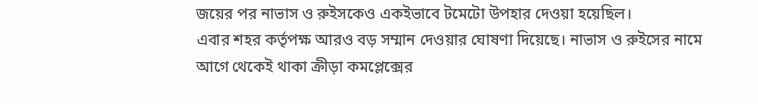জয়ের পর নাভাস ও রুইসকেও একইভাবে টমেটো উপহার দেওয়া হয়েছিল।
এবার শহর কর্তৃপক্ষ আরও বড় সম্মান দেওয়ার ঘোষণা দিয়েছে। নাভাস ও রুইসের নামে আগে থেকেই থাকা ক্রীড়া কমপ্লেক্সের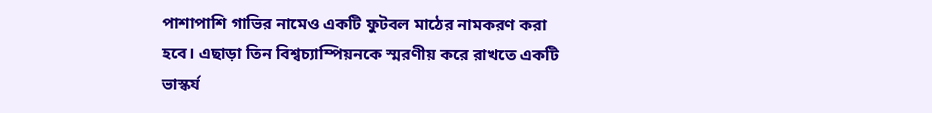পাশাপাশি গাভির নামেও একটি ফুটবল মাঠের নামকরণ করা হবে। এছাড়া তিন বিশ্বচ্যাম্পিয়নকে স্মরণীয় করে রাখতে একটি ভাস্কর্য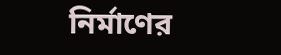নির্মাণের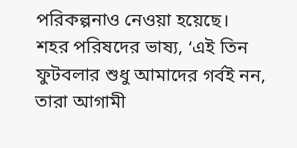পরিকল্পনাও নেওয়া হয়েছে।
শহর পরিষদের ভাষ্য, ‘এই তিন ফুটবলার শুধু আমাদের গর্বই নন, তারা আগামী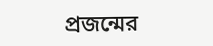প্রজন্মের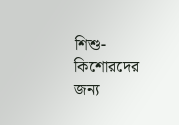শিশু-কিশোরদের জন্য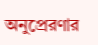অনুপ্রেরণার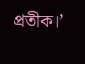প্রতীক।’